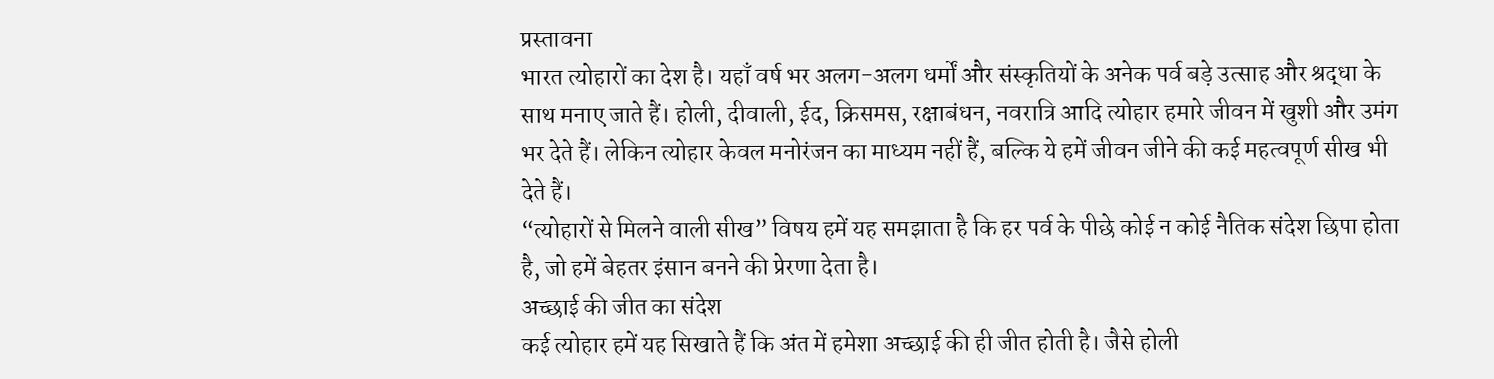प्रस्तावना
भारत त्योहारों का देश है। यहाँ वर्ष भर अलग-अलग धर्मों और संस्कृतियों के अनेक पर्व बड़े उत्साह और श्रद्धा के साथ मनाए जाते हैं। होली, दीवाली, ईद, क्रिसमस, रक्षाबंधन, नवरात्रि आदि त्योहार हमारे जीवन में खुशी और उमंग भर देते हैं। लेकिन त्योहार केवल मनोरंजन का माध्यम नहीं हैं, बल्कि ये हमें जीवन जीने की कई महत्वपूर्ण सीख भी देते हैं।
“त्योहारों से मिलने वाली सीख” विषय हमें यह समझाता है कि हर पर्व के पीछे कोई न कोई नैतिक संदेश छिपा होता है, जो हमें बेहतर इंसान बनने की प्रेरणा देता है।
अच्छाई की जीत का संदेश
कई त्योहार हमें यह सिखाते हैं कि अंत में हमेशा अच्छाई की ही जीत होती है। जैसे होली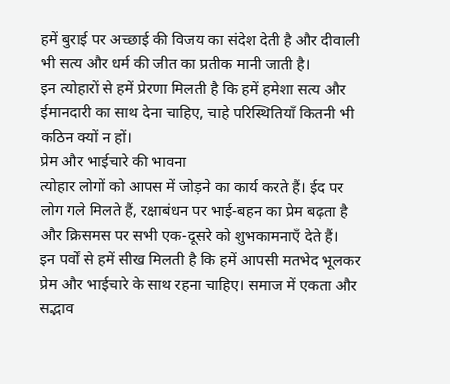हमें बुराई पर अच्छाई की विजय का संदेश देती है और दीवाली भी सत्य और धर्म की जीत का प्रतीक मानी जाती है।
इन त्योहारों से हमें प्रेरणा मिलती है कि हमें हमेशा सत्य और ईमानदारी का साथ देना चाहिए, चाहे परिस्थितियाँ कितनी भी कठिन क्यों न हों।
प्रेम और भाईचारे की भावना
त्योहार लोगों को आपस में जोड़ने का कार्य करते हैं। ईद पर लोग गले मिलते हैं, रक्षाबंधन पर भाई-बहन का प्रेम बढ़ता है और क्रिसमस पर सभी एक-दूसरे को शुभकामनाएँ देते हैं।
इन पर्वों से हमें सीख मिलती है कि हमें आपसी मतभेद भूलकर प्रेम और भाईचारे के साथ रहना चाहिए। समाज में एकता और सद्भाव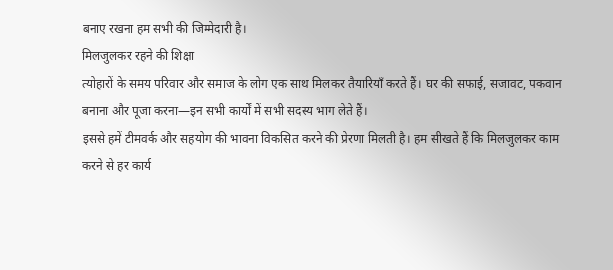बनाए रखना हम सभी की जिम्मेदारी है।
मिलजुलकर रहने की शिक्षा
त्योहारों के समय परिवार और समाज के लोग एक साथ मिलकर तैयारियाँ करते हैं। घर की सफाई, सजावट, पकवान बनाना और पूजा करना—इन सभी कार्यों में सभी सदस्य भाग लेते हैं।
इससे हमें टीमवर्क और सहयोग की भावना विकसित करने की प्रेरणा मिलती है। हम सीखते हैं कि मिलजुलकर काम करने से हर कार्य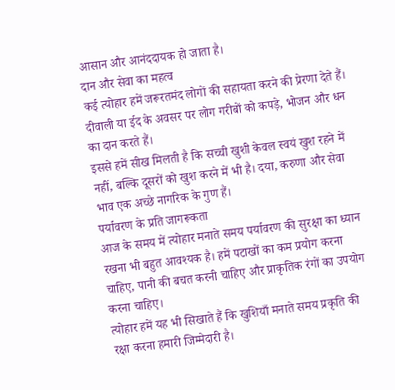आसान और आनंददायक हो जाता है।
दान और सेवा का महत्व
कई त्योहार हमें जरूरतमंद लोगों की सहायता करने की प्रेरणा देते हैं। दीवाली या ईद के अवसर पर लोग गरीबों को कपड़े, भोजन और धन का दान करते हैं।
इससे हमें सीख मिलती है कि सच्ची खुशी केवल स्वयं खुश रहने में नहीं, बल्कि दूसरों को खुश करने में भी है। दया, करुणा और सेवा भाव एक अच्छे नागरिक के गुण हैं।
पर्यावरण के प्रति जागरूकता
आज के समय में त्योहार मनाते समय पर्यावरण की सुरक्षा का ध्यान रखना भी बहुत आवश्यक है। हमें पटाखों का कम प्रयोग करना चाहिए, पानी की बचत करनी चाहिए और प्राकृतिक रंगों का उपयोग करना चाहिए।
त्योहार हमें यह भी सिखाते हैं कि खुशियाँ मनाते समय प्रकृति की रक्षा करना हमारी जिम्मेदारी है।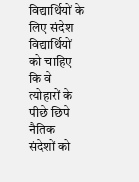विद्यार्थियों के लिए संदेश
विद्यार्थियों को चाहिए कि वे त्योहारों के पीछे छिपे नैतिक संदेशों को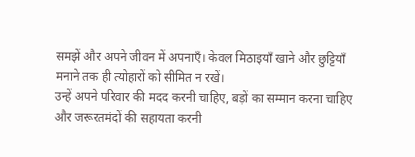समझें और अपने जीवन में अपनाएँ। केवल मिठाइयाँ खाने और छुट्टियाँ मनाने तक ही त्योहारों को सीमित न रखें।
उन्हें अपने परिवार की मदद करनी चाहिए, बड़ों का सम्मान करना चाहिए और जरूरतमंदों की सहायता करनी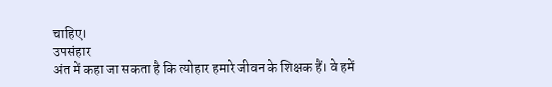चाहिए।
उपसंहार
अंत में कहा जा सकता है कि त्योहार हमारे जीवन के शिक्षक हैं। वे हमें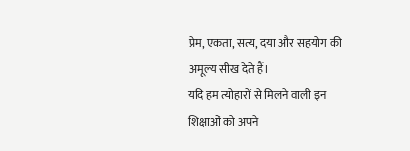प्रेम, एकता, सत्य, दया और सहयोग की अमूल्य सीख देते हैं।
यदि हम त्योहारों से मिलने वाली इन शिक्षाओं को अपने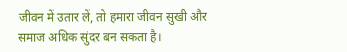जीवन में उतार लें, तो हमारा जीवन सुखी और समाज अधिक सुंदर बन सकता है।